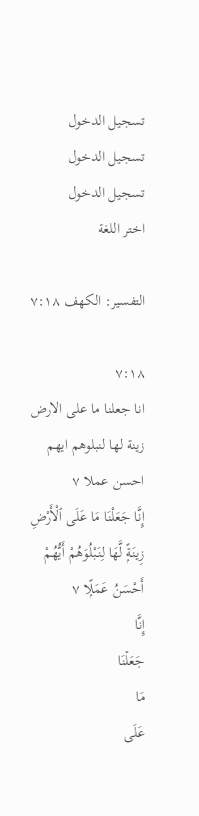تسجيل الدخول
تسجيل الدخول
تسجيل الدخول
اختر اللغة

التفسير: الكهف ٧:١٨

٧:١٨
انا جعلنا ما على الارض زينة لها لنبلوهم ايهم احسن عملا ٧
إِنَّا جَعَلْنَا مَا عَلَى ٱلْأَرْضِ زِينَةًۭ لَّهَا لِنَبْلُوَهُمْ أَيُّهُمْ أَحْسَنُ عَمَلًۭا ٧
إِنَّا
جَعَلۡنَا
مَا
عَلَى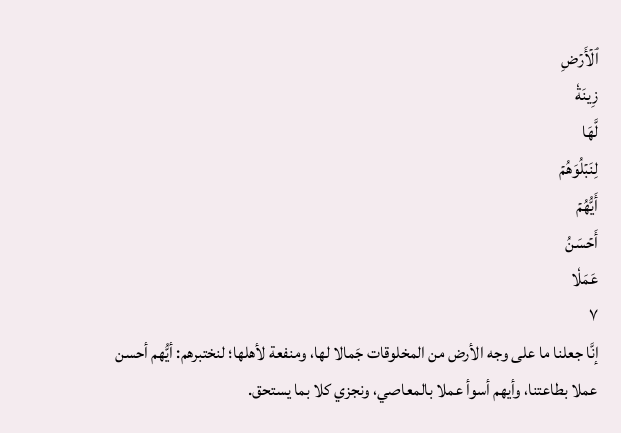ٱلۡأَرۡضِ
زِينَةٗ
لَّهَا
لِنَبۡلُوَهُمۡ
أَيُّهُمۡ
أَحۡسَنُ
عَمَلٗا
٧
إنَّا جعلنا ما على وجه الأرض من المخلوقات جَمالا لها، ومنفعة لأهلها؛ لنختبرهم: أيُّهم أحسن عملا بطاعتنا، وأيهم أسوأ عملا بالمعاصي، ونجزي كلا بما يستحق.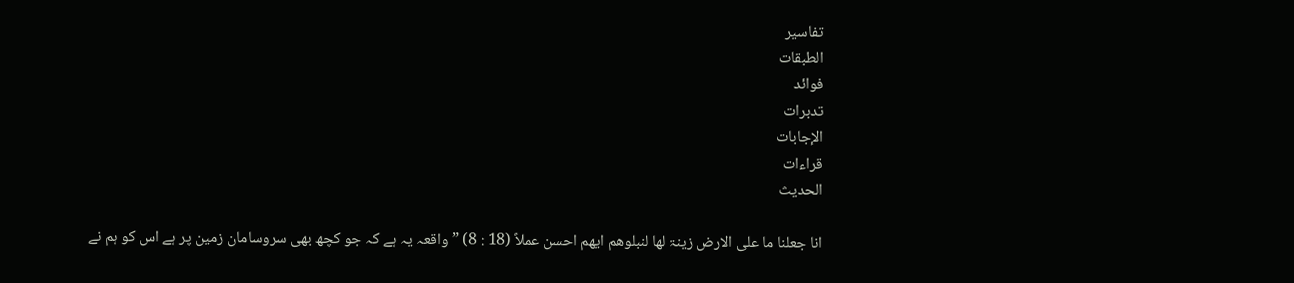تفاسير
الطبقات
فوائد
تدبرات
الإجابات
قراءات
الحديث

انا جعلنا ما علی الارض زینۃ لھا لنبلوھم ایھم احسن عملاً (18 : 8) ” واقعہ یہ ہے کہ جو کچھ بھی سروسامان زمین پر ہے اس کو ہم نے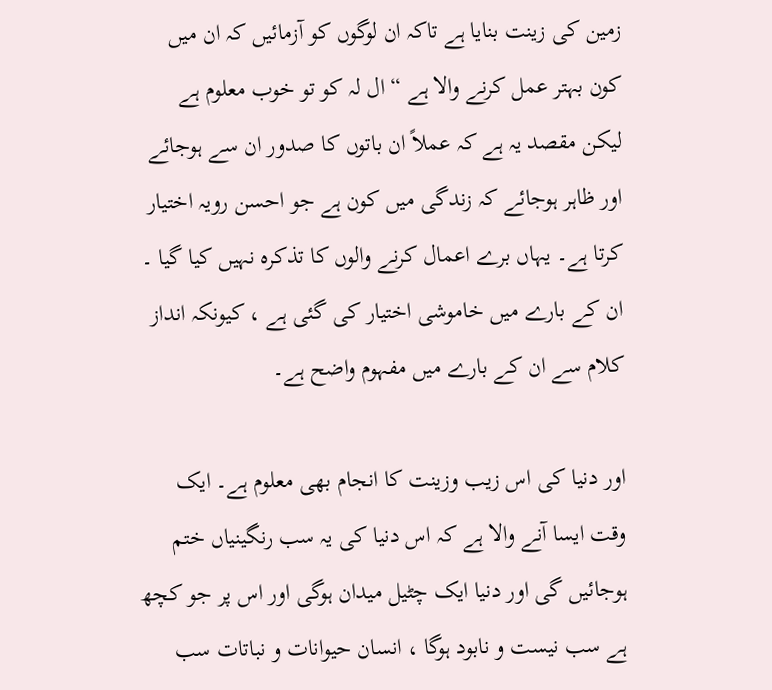زمین کی زینت بنایا ہے تاکہ ان لوگوں کو آزمائیں کہ ان میں کون بہتر عمل کرنے والا ہے “ ال لہ کو تو خوب معلوم ہے لیکن مقصد یہ ہے کہ عملاً ان باتوں کا صدور ان سے ہوجائے اور ظاہر ہوجائے کہ زندگی میں کون ہے جو احسن رویہ اختیار کرتا ہے۔ یہاں برے اعمال کرنے والوں کا تذکرہ نہیں کیا گیا ۔ ان کے بارے میں خاموشی اختیار کی گئی ہے ، کیونکہ انداز کلام سے ان کے بارے میں مفہوم واضح ہے۔

اور دنیا کی اس زیب وزینت کا انجام بھی معلوم ہے۔ ایک وقت ایسا آنے والا ہے کہ اس دنیا کی یہ سب رنگینیاں ختم ہوجائیں گی اور دنیا ایک چٹیل میدان ہوگی اور اس پر جو کچھ ہے سب نیست و نابود ہوگا ، انسان حیوانات و نباتات سب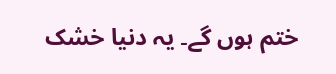ختم ہوں گے۔ یہ دنیا خشک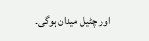اور چٹیل میدان ہوگی۔